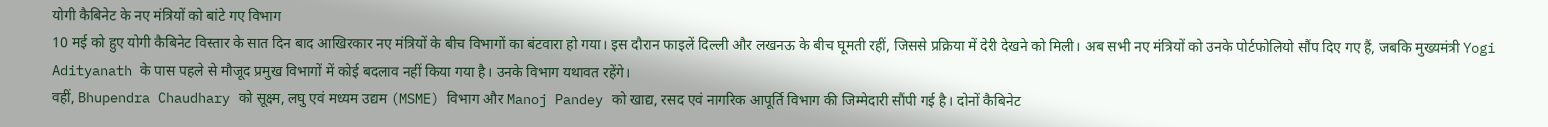योगी कैबिनेट के नए मंत्रियों को बांटे गए विभाग
10 मई को हुए योगी कैबिनेट विस्तार के सात दिन बाद आखिरकार नए मंत्रियों के बीच विभागों का बंटवारा हो गया। इस दौरान फाइलें दिल्ली और लखनऊ के बीच घूमती रहीं, जिससे प्रक्रिया में देरी देखने को मिली। अब सभी नए मंत्रियों को उनके पोर्टफोलियो सौंप दिए गए हैं, जबकि मुख्यमंत्री Yogi Adityanath के पास पहले से मौजूद प्रमुख विभागों में कोई बदलाव नहीं किया गया है। उनके विभाग यथावत रहेंगे।
वहीं, Bhupendra Chaudhary को सूक्ष्म, लघु एवं मध्यम उद्यम (MSME) विभाग और Manoj Pandey को खाद्य, रसद एवं नागरिक आपूर्ति विभाग की जिम्मेदारी सौंपी गई है। दोनों कैबिनेट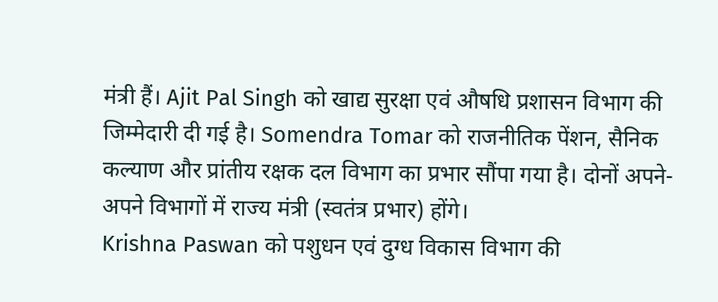मंत्री हैं। Ajit Pal Singh को खाद्य सुरक्षा एवं औषधि प्रशासन विभाग की जिम्मेदारी दी गई है। Somendra Tomar को राजनीतिक पेंशन, सैनिक कल्याण और प्रांतीय रक्षक दल विभाग का प्रभार सौंपा गया है। दोनों अपने-अपने विभागों में राज्य मंत्री (स्वतंत्र प्रभार) होंगे।
Krishna Paswan को पशुधन एवं दुग्ध विकास विभाग की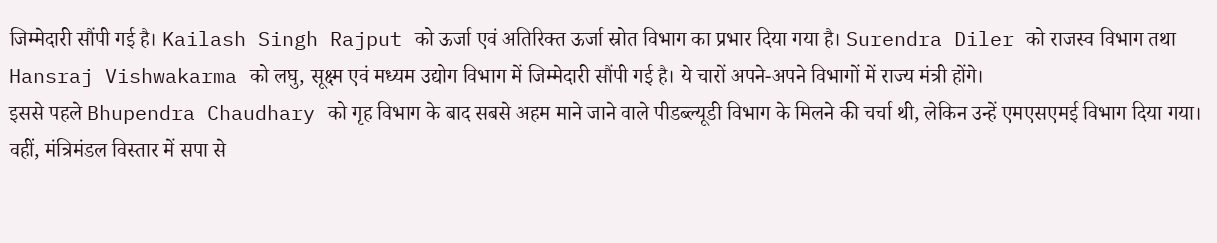जिम्मेदारी सौंपी गई है। Kailash Singh Rajput को ऊर्जा एवं अतिरिक्त ऊर्जा स्रोत विभाग का प्रभार दिया गया है। Surendra Diler को राजस्व विभाग तथा Hansraj Vishwakarma को लघु, सूक्ष्म एवं मध्यम उद्योग विभाग में जिम्मेदारी सौंपी गई है। ये चारों अपने-अपने विभागों में राज्य मंत्री होंगे।
इससे पहले Bhupendra Chaudhary को गृह विभाग के बाद सबसे अहम माने जाने वाले पीडब्ल्यूडी विभाग के मिलने की चर्चा थी, लेकिन उन्हें एमएसएमई विभाग दिया गया। वहीं, मंत्रिमंडल विस्तार में सपा से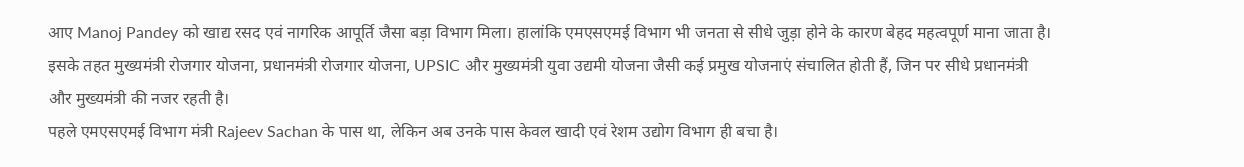आए Manoj Pandey को खाद्य रसद एवं नागरिक आपूर्ति जैसा बड़ा विभाग मिला। हालांकि एमएसएमई विभाग भी जनता से सीधे जुड़ा होने के कारण बेहद महत्वपूर्ण माना जाता है। इसके तहत मुख्यमंत्री रोजगार योजना, प्रधानमंत्री रोजगार योजना, UPSIC और मुख्यमंत्री युवा उद्यमी योजना जैसी कई प्रमुख योजनाएं संचालित होती हैं, जिन पर सीधे प्रधानमंत्री और मुख्यमंत्री की नजर रहती है।
पहले एमएसएमई विभाग मंत्री Rajeev Sachan के पास था, लेकिन अब उनके पास केवल खादी एवं रेशम उद्योग विभाग ही बचा है।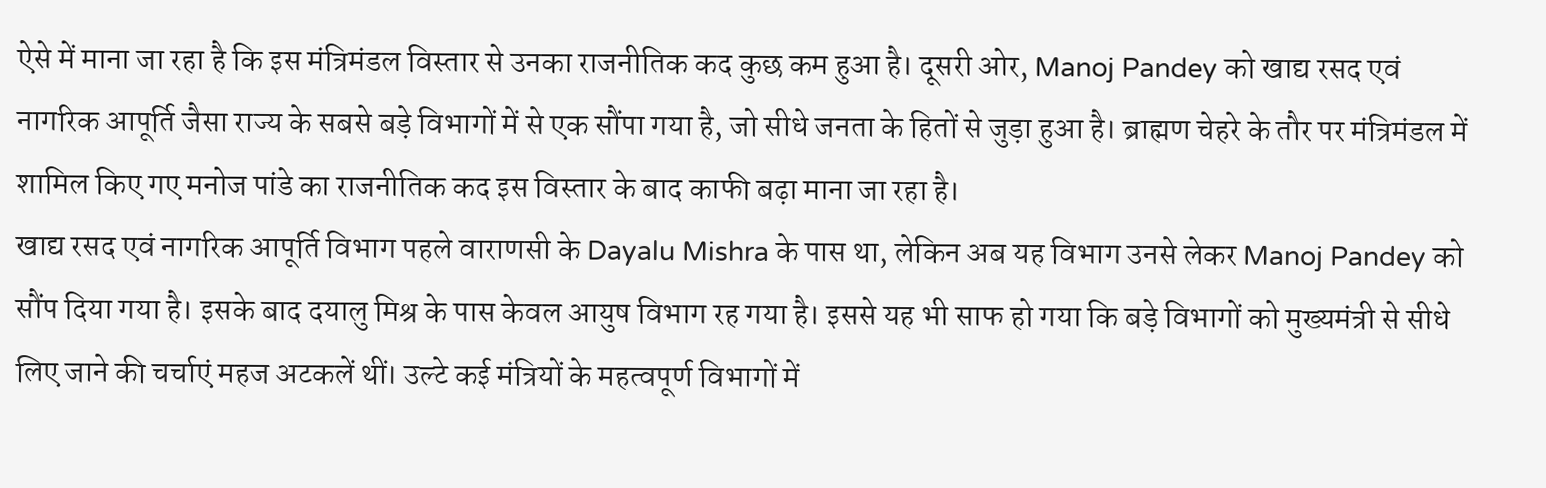ऐसे में माना जा रहा है कि इस मंत्रिमंडल विस्तार से उनका राजनीतिक कद कुछ कम हुआ है। दूसरी ओर, Manoj Pandey को खाद्य रसद एवं नागरिक आपूर्ति जैसा राज्य के सबसे बड़े विभागों में से एक सौंपा गया है, जो सीधे जनता के हितों से जुड़ा हुआ है। ब्राह्मण चेहरे के तौर पर मंत्रिमंडल में शामिल किए गए मनोज पांडे का राजनीतिक कद इस विस्तार के बाद काफी बढ़ा माना जा रहा है।
खाद्य रसद एवं नागरिक आपूर्ति विभाग पहले वाराणसी के Dayalu Mishra के पास था, लेकिन अब यह विभाग उनसे लेकर Manoj Pandey को सौंप दिया गया है। इसके बाद दयालु मिश्र के पास केवल आयुष विभाग रह गया है। इससे यह भी साफ हो गया कि बड़े विभागों को मुख्यमंत्री से सीधे लिए जाने की चर्चाएं महज अटकलें थीं। उल्टे कई मंत्रियों के महत्वपूर्ण विभागों में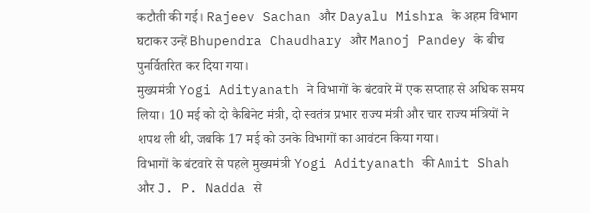कटौती की गई। Rajeev Sachan और Dayalu Mishra के अहम विभाग घटाकर उन्हें Bhupendra Chaudhary और Manoj Pandey के बीच पुनर्वितरित कर दिया गया।
मुख्यमंत्री Yogi Adityanath ने विभागों के बंटवारे में एक सप्ताह से अधिक समय लिया। 10 मई को दो कैबिनेट मंत्री, दो स्वतंत्र प्रभार राज्य मंत्री और चार राज्य मंत्रियों ने शपथ ली थी, जबकि 17 मई को उनके विभागों का आवंटन किया गया।
विभागों के बंटवारे से पहले मुख्यमंत्री Yogi Adityanath की Amit Shah और J. P. Nadda से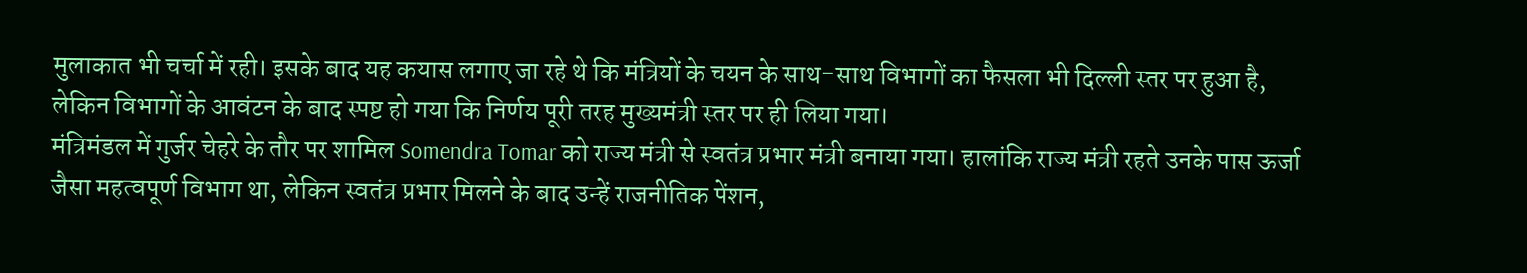मुलाकात भी चर्चा में रही। इसके बाद यह कयास लगाए जा रहे थे कि मंत्रियों के चयन के साथ-साथ विभागों का फैसला भी दिल्ली स्तर पर हुआ है, लेकिन विभागों के आवंटन के बाद स्पष्ट हो गया कि निर्णय पूरी तरह मुख्यमंत्री स्तर पर ही लिया गया।
मंत्रिमंडल में गुर्जर चेहरे के तौर पर शामिल Somendra Tomar को राज्य मंत्री से स्वतंत्र प्रभार मंत्री बनाया गया। हालांकि राज्य मंत्री रहते उनके पास ऊर्जा जैसा महत्वपूर्ण विभाग था, लेकिन स्वतंत्र प्रभार मिलने के बाद उन्हें राजनीतिक पेंशन,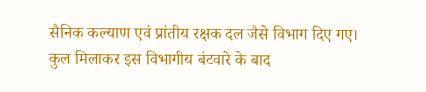सैनिक कल्याण एवं प्रांतीय रक्षक दल जैसे विभाग दिए गए।
कुल मिलाकर इस विभागीय बंटवारे के बाद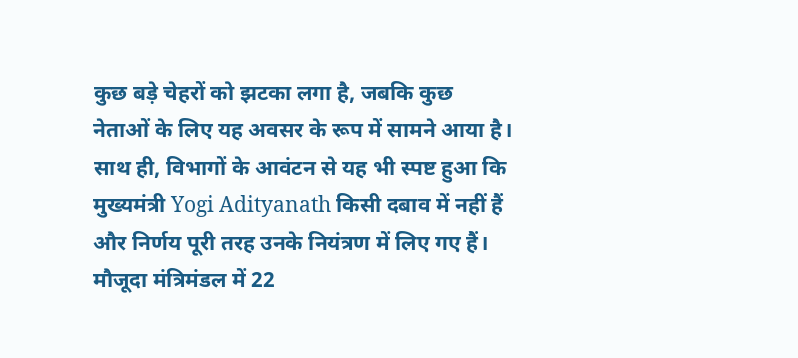कुछ बड़े चेहरों को झटका लगा है, जबकि कुछ नेताओं के लिए यह अवसर के रूप में सामने आया है। साथ ही, विभागों के आवंटन से यह भी स्पष्ट हुआ कि मुख्यमंत्री Yogi Adityanath किसी दबाव में नहीं हैं और निर्णय पूरी तरह उनके नियंत्रण में लिए गए हैं।
मौजूदा मंत्रिमंडल में 22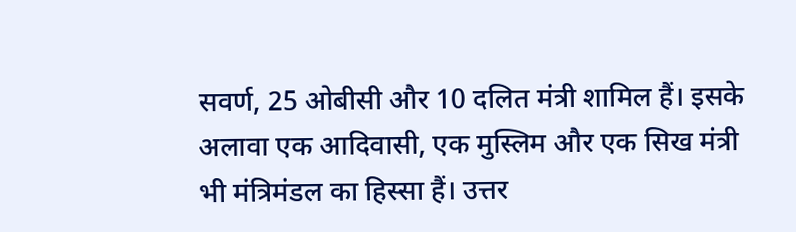सवर्ण, 25 ओबीसी और 10 दलित मंत्री शामिल हैं। इसके अलावा एक आदिवासी, एक मुस्लिम और एक सिख मंत्री भी मंत्रिमंडल का हिस्सा हैं। उत्तर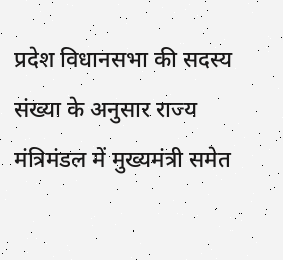प्रदेश विधानसभा की सदस्य संख्या के अनुसार राज्य मंत्रिमंडल में मुख्यमंत्री समेत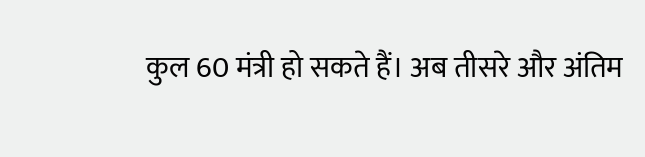कुल 60 मंत्री हो सकते हैं। अब तीसरे और अंतिम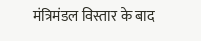मंत्रिमंडल विस्तार के बाद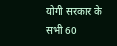योगी सरकार के सभी 60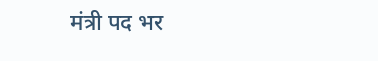मंत्री पद भर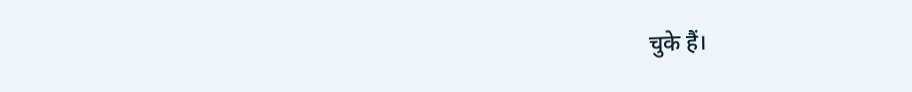चुके हैं।